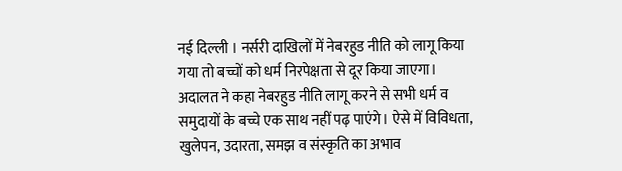नई दिल्ली । नर्सरी दाखिलों में नेबरहुड नीति को लागू किया गया तो बच्चों को धर्म निरपेक्षता से दूर किया जाएगा। अदालत ने कहा नेबरहुड नीति लागू करने से सभी धर्म व समुदायों के बच्चे एक साथ नहीं पढ़ पाएंगे। ऐसे में विविधता, खुलेपन, उदारता, समझ व संस्कृति का अभाव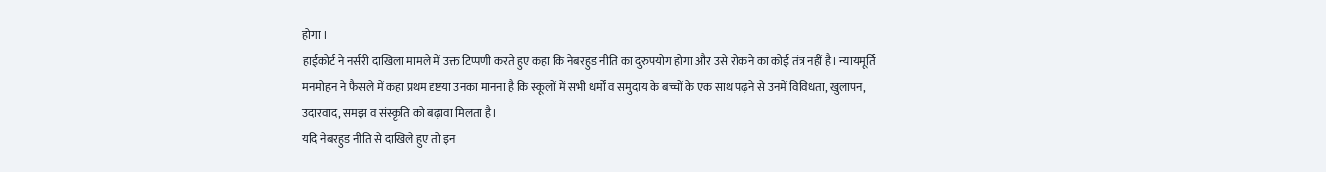होगा ।
हाईकोर्ट ने नर्सरी दाखिला मामले में उक्त टिप्पणी करते हुए कहा कि नेबरहुड नीति का दुरुपयोग होगा और उसे रोकने का कोई तंत्र नहीं है। न्यायमूर्ति मनमोहन ने फैसले में कहा प्रथम दृष्टया उनका मानना है कि स्कूलों में सभी धर्मों व समुदाय के बच्चों के एक साथ पढ़ने से उनमें विविधता, खुलापन, उदारवाद, समझ व संस्कृति को बढ़ावा मिलता है।
यदि नेबरहुड नीति से दाखिले हुए तो इन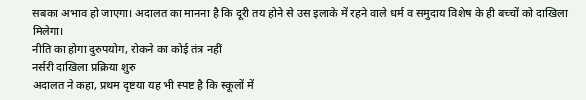सबका अभाव हो जाएगा। अदालत का मानना है कि दूरी तय होने से उस इलाके में रहने वाले धर्म व समुदाय विशेष के ही बच्चों को दाखिला मिलेगा।
नीति का होगा दुरुपयोग, रोकने का कोई तंत्र नहीं
नर्सरी दाखिला प्रक्रिया शुरु
अदालत ने कहा, प्रथम दृष्टया यह भी स्पष्ट है कि स्कूलों में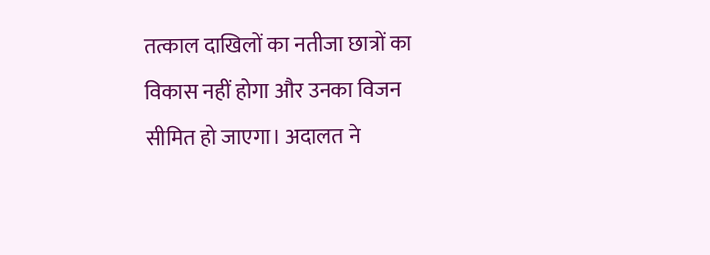तत्काल दाखिलों का नतीजा छात्रों का विकास नहीं होगा और उनका विजन सीमित हो जाएगा। अदालत ने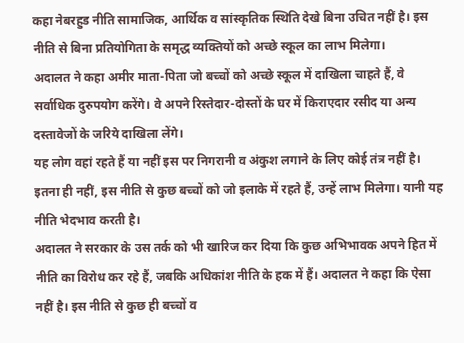कहा नेबरहुड नीति सामाजिक, आर्थिक व सांस्कृतिक स्थिति देखे बिना उचित नहीं है। इस नीति से बिना प्रतियोगिता के समृद्ध व्यक्तियों को अच्छे स्कूल का लाभ मिलेगा।
अदालत ने कहा अमीर माता-पिता जो बच्चों को अच्छे स्कूल में दाखिला चाहते हैं, वे सर्वाधिक दुरुपयोग करेंगे। वे अपने रिस्तेदार-दोस्तों के घर में किराएदार रसीद या अन्य दस्तावेजों के जरिये दाखिला लेंगे।
यह लोग वहां रहते हैं या नहीं इस पर निगरानी व अंकुश लगाने के लिए कोई तंत्र नहीं है। इतना ही नहीं, इस नीति से कुछ बच्चों को जो इलाके में रहते हैं, उन्हें लाभ मिलेगा। यानी यह नीति भेदभाव करती है।
अदालत ने सरकार के उस तर्क को भी खारिज कर दिया कि कुछ अभिभावक अपने हित में नीति का विरोध कर रहे हैं, जबकि अधिकांश नीति के हक में हैं। अदालत ने कहा कि ऐसा नहीं है। इस नीति से कुछ ही बच्चों व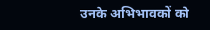उनके अभिभावकों को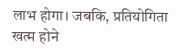लाभ होगा। जबकि, प्रतियोगिता खत्म होने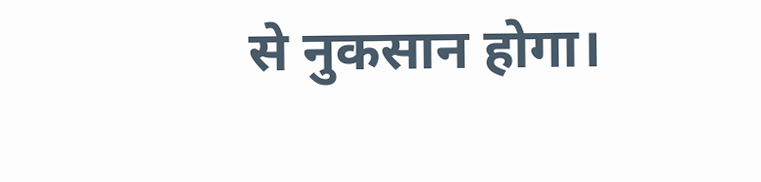से नुकसान होगा।